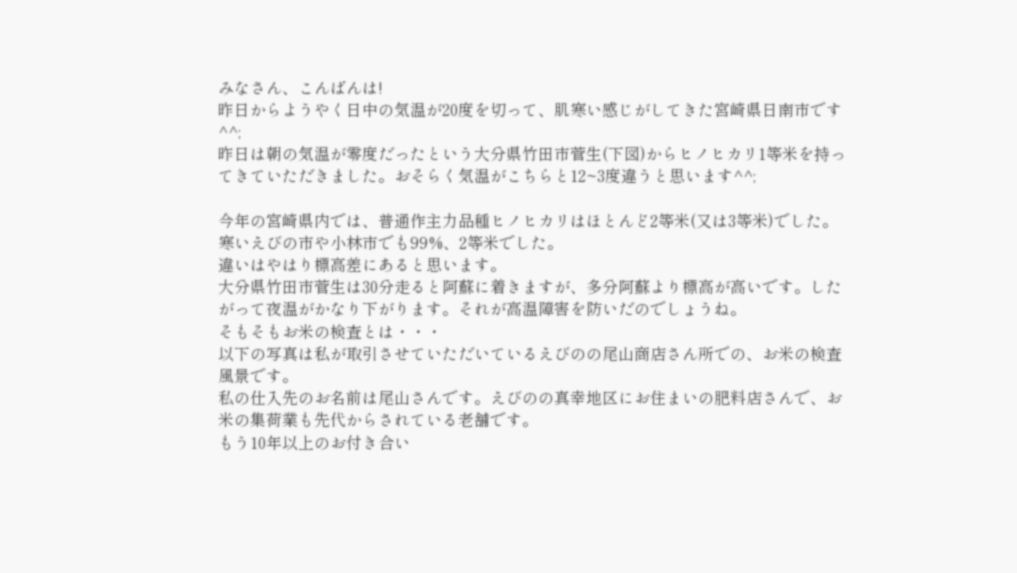みなさん、こんばんは!
昨日からようやく日中の気温が20度を切って、肌寒い感じがしてきた宮崎県日南市です^^;
昨日は朝の気温が零度だったという大分県竹田市菅生(下図)からヒノヒカリ1等米を持ってきていただきました。おそらく気温がこちらと12~3度違うと思います^^;

今年の宮崎県内では、普通作主力品種ヒノヒカリはほとんど2等米(又は3等米)でした。
寒いえびの市や小林市でも99%、2等米でした。
違いはやはり標高差にあると思います。
大分県竹田市菅生は30分走ると阿蘇に着きますが、多分阿蘇より標高が高いです。したがって夜温がかなり下がります。それが高温障害を防いだのでしょうね。
そもそもお米の検査とは・・・
以下の写真は私が取引させていただいているえびのの尾山商店さん所での、お米の検査風景です。
私の仕入先のお名前は尾山さんです。えびのの真幸地区にお住まいの肥料店さんで、お米の集荷業も先代からされている老舗です。
もう10年以上のお付き合い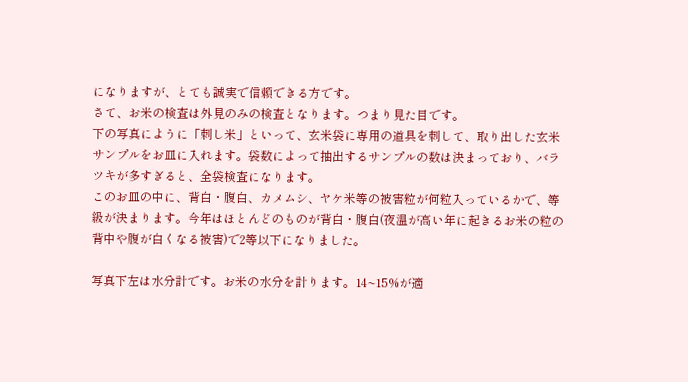になりますが、とても誠実で信頼できる方です。
さて、お米の検査は外見のみの検査となります。つまり見た目です。
下の写真にように「刺し米」といって、玄米袋に専用の道具を刺して、取り出した玄米サンプルをお皿に入れます。袋数によって抽出するサンプルの数は決まっており、バラツキが多すぎると、全袋検査になります。
このお皿の中に、背白・腹白、カメムシ、ヤケ米等の被害粒が何粒入っているかで、等級が決まります。今年はほとんどのものが背白・腹白(夜温が高い年に起きるお米の粒の背中や腹が白くなる被害)で2等以下になりました。

写真下左は水分計です。お米の水分を計ります。14~15%が適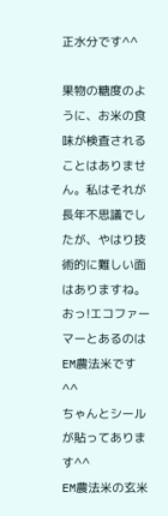正水分です^^

果物の糖度のように、お米の食味が検査されることはありません。私はそれが長年不思議でしたが、やはり技術的に難しい面はありますね。
おっ!エコファーマーとあるのはEM農法米です^^
ちゃんとシールが貼ってあります^^
EM農法米の玄米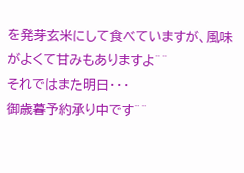を発芽玄米にして食べていますが、風味がよくて甘みもありますよ^^
それではまた明日・・・
御歳暮予約承り中です^^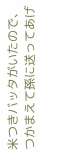米つきバッタがいたので、つかまえて孫に送ってあげ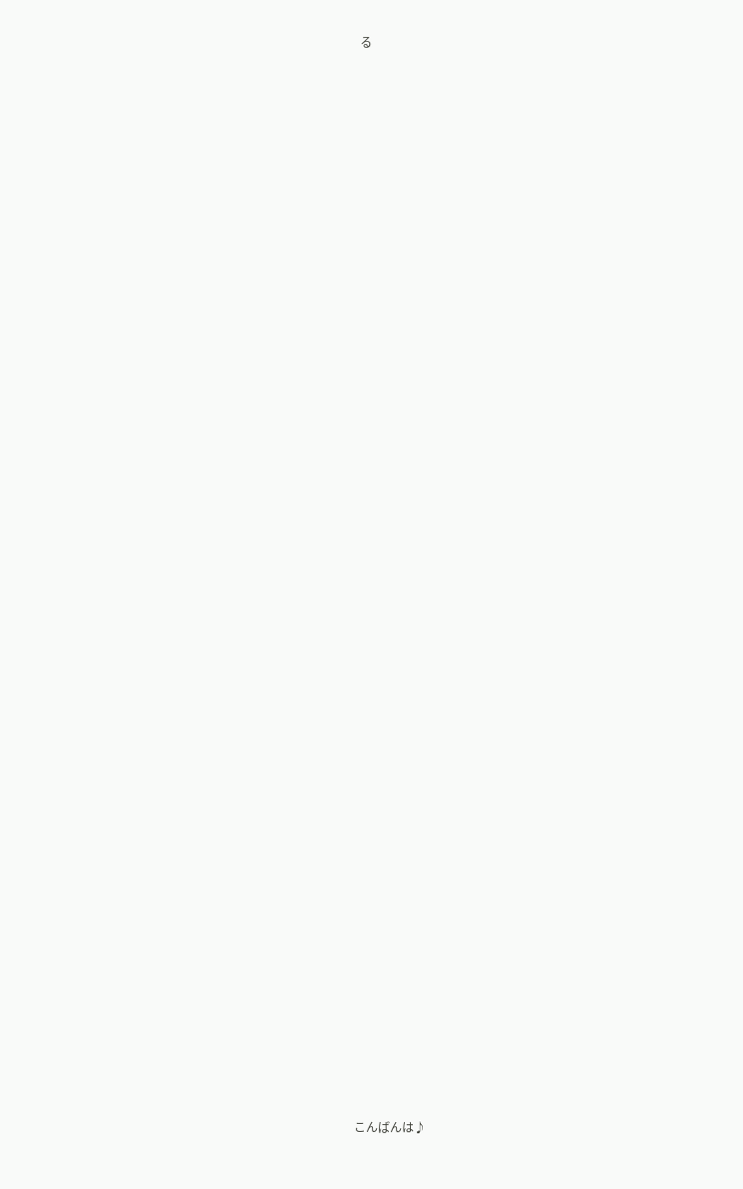る













































こんばんは♪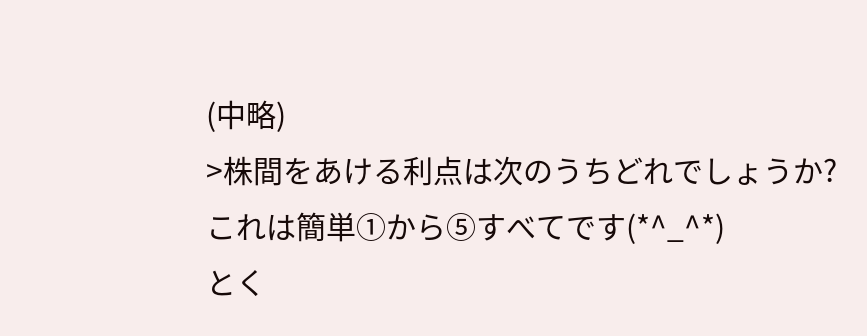(中略)
>株間をあける利点は次のうちどれでしょうか?
これは簡単①から⑤すべてです(*^_^*)
とく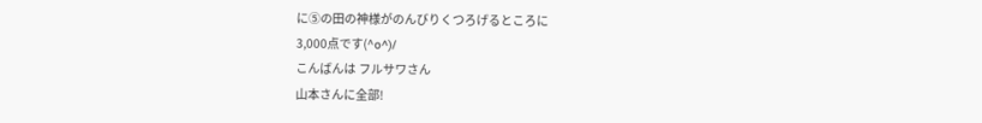に⑤の田の神様がのんびりくつろげるところに
3,000点です(^o^)/
こんばんは フルサワさん
山本さんに全部!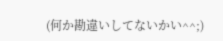(何か勘違いしてないかい^^;)